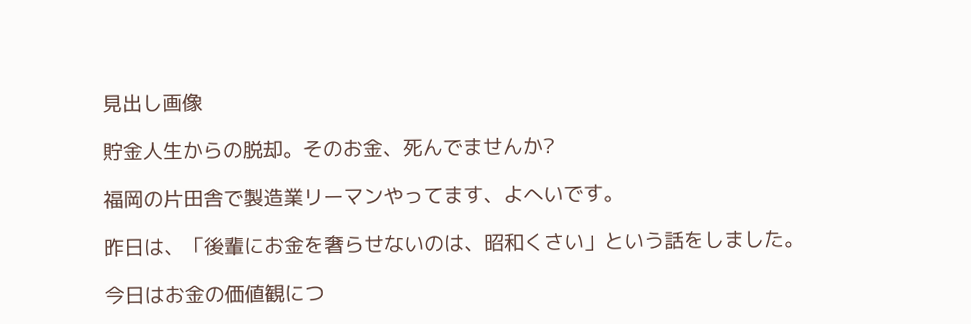見出し画像

貯金人生からの脱却。そのお金、死んでませんか?

福岡の片田舎で製造業リーマンやってます、よへいです。

昨日は、「後輩にお金を奢らせないのは、昭和くさい」という話をしました。

今日はお金の価値観につ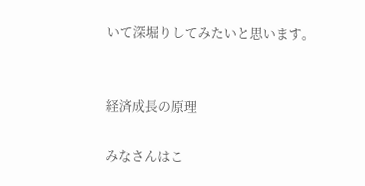いて深堀りしてみたいと思います。


経済成長の原理

みなさんはこ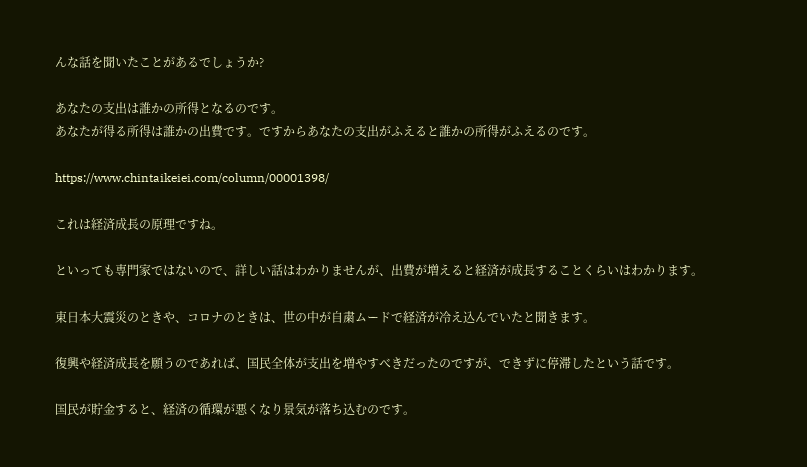んな話を聞いたことがあるでしょうか?

あなたの支出は誰かの所得となるのです。
あなたが得る所得は誰かの出費です。ですからあなたの支出がふえると誰かの所得がふえるのです。

https://www.chintaikeiei.com/column/00001398/

これは経済成長の原理ですね。

といっても専門家ではないので、詳しい話はわかりませんが、出費が増えると経済が成長することくらいはわかります。

東日本大震災のときや、コロナのときは、世の中が自粛ムードで経済が冷え込んでいたと聞きます。

復興や経済成長を願うのであれば、国民全体が支出を増やすべきだったのですが、できずに停滞したという話です。

国民が貯金すると、経済の循環が悪くなり景気が落ち込むのです。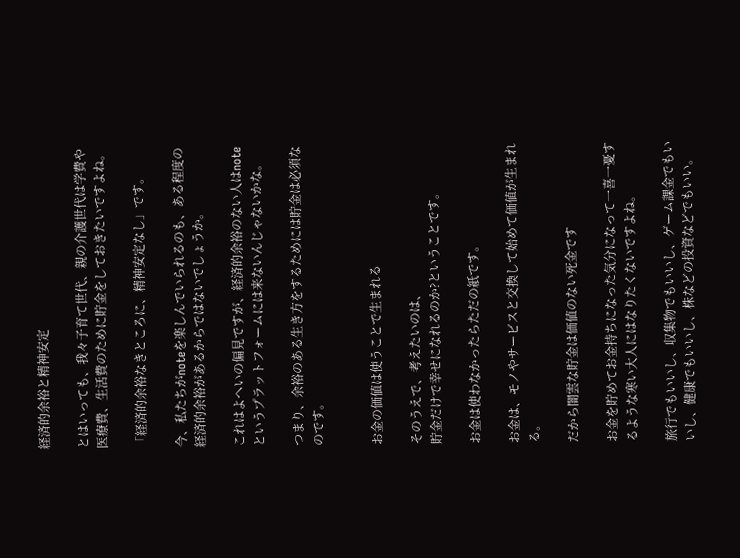経済的余裕と精神安定

とはいっても、我々子育て世代、親の介護世代は学費や医療費、生活費のために貯金をしておきたいですよね。

「経済的余裕なきところに、精神安定なし」です。

今、私たちがnoteを楽しんでいられるのも、ある程度の経済的余裕があるからではないでしょうか。

これはよへいの偏見ですが、経済的余裕のない人はnoteというプラットフォームには来ないんじゃないかな。

つまり、余裕のある生き方をするためには貯金は必須なのです。


お金の価値は使うことで生まれる

そのうえで、考えたいのは、
貯金だけで幸せになれるのか?ということです。

お金は使わなかったらただの紙です。

お金は、モノやサービスと交換して始めて価値が生まれる。

だから闇雲な貯金は価値のない死金です

お金を貯めてお金持ちになった気分になって一喜一憂するような寒い大人にはなりたくないですよね。

旅行でもいいし、収集物でもいいし、ゲーム課金でもいいし、健康でもいいし、株などの投資などでもいい。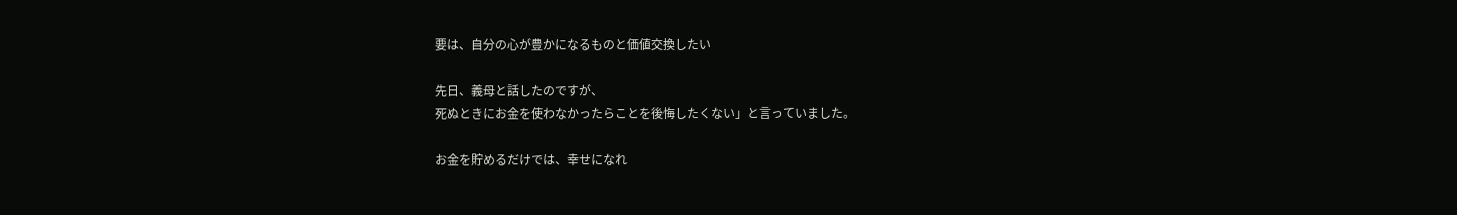要は、自分の心が豊かになるものと価値交換したい

先日、義母と話したのですが、
死ぬときにお金を使わなかったらことを後悔したくない」と言っていました。

お金を貯めるだけでは、幸せになれ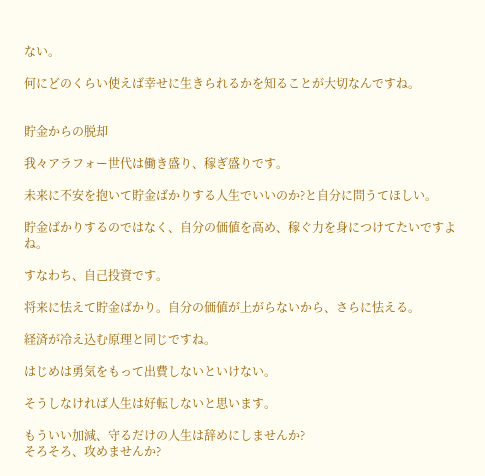ない。

何にどのくらい使えば幸せに生きられるかを知ることが大切なんですね。


貯金からの脱却

我々アラフォー世代は働き盛り、稼ぎ盛りです。

未来に不安を抱いて貯金ばかりする人生でいいのか?と自分に問うてほしい。

貯金ばかりするのではなく、自分の価値を高め、稼ぐ力を身につけてたいですよね。

すなわち、自己投資です。

将来に怯えて貯金ばかり。自分の価値が上がらないから、さらに怯える。

経済が冷え込む原理と同じですね。

はじめは勇気をもって出費しないといけない。

そうしなければ人生は好転しないと思います。

もういい加減、守るだけの人生は辞めにしませんか?
そろそろ、攻めませんか?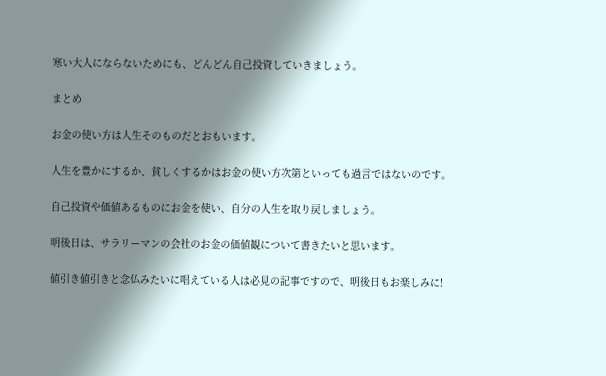寒い大人にならないためにも、どんどん自己投資していきましょう。

まとめ

お金の使い方は人生そのものだとおもいます。

人生を豊かにするか、貧しくするかはお金の使い方次第といっても過言ではないのです。

自己投資や価値あるものにお金を使い、自分の人生を取り戻しましょう。

明後日は、サラリーマンの会社のお金の価値観について書きたいと思います。

値引き値引きと念仏みたいに唱えている人は必見の記事ですので、明後日もお楽しみに!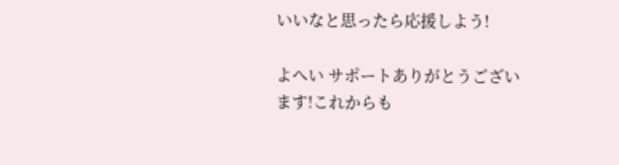いいなと思ったら応援しよう!

よへい サポートありがとうございます!これからも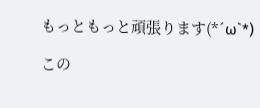もっともっと頑張ります(*´ω`*)

この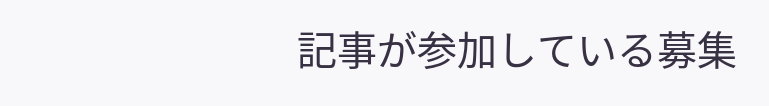記事が参加している募集